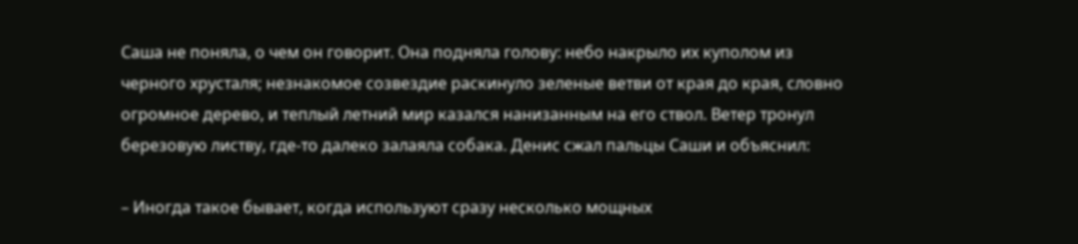Саша не поняла, о чем он говорит. Она подняла голову: небо накрыло их куполом из черного хрусталя; незнакомое созвездие раскинуло зеленые ветви от края до края, словно огромное дерево, и теплый летний мир казался нанизанным на его ствол. Ветер тронул березовую листву, где-то далеко залаяла собака. Денис сжал пальцы Саши и объяснил:

– Иногда такое бывает, когда используют сразу несколько мощных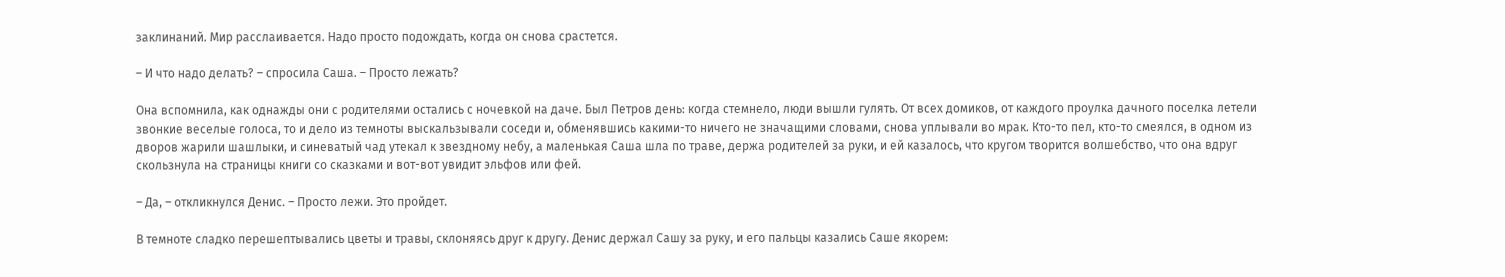заклинаний. Мир расслаивается. Надо просто подождать, когда он снова срастется.

– И что надо делать? – спросила Саша. – Просто лежать?

Она вспомнила, как однажды они с родителями остались с ночевкой на даче. Был Петров день: когда стемнело, люди вышли гулять. От всех домиков, от каждого проулка дачного поселка летели звонкие веселые голоса, то и дело из темноты выскальзывали соседи и, обменявшись какими-то ничего не значащими словами, снова уплывали во мрак. Кто-то пел, кто-то смеялся, в одном из дворов жарили шашлыки, и синеватый чад утекал к звездному небу, а маленькая Саша шла по траве, держа родителей за руки, и ей казалось, что кругом творится волшебство, что она вдруг скользнула на страницы книги со сказками и вот-вот увидит эльфов или фей.

– Да, – откликнулся Денис. – Просто лежи. Это пройдет.

В темноте сладко перешептывались цветы и травы, склоняясь друг к другу. Денис держал Сашу за руку, и его пальцы казались Саше якорем: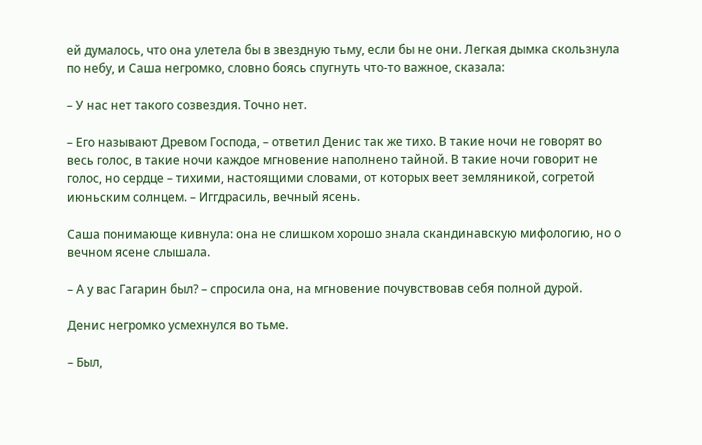ей думалось, что она улетела бы в звездную тьму, если бы не они. Легкая дымка скользнула по небу, и Саша негромко, словно боясь спугнуть что-то важное, сказала:

– У нас нет такого созвездия. Точно нет.

– Его называют Древом Господа, – ответил Денис так же тихо. В такие ночи не говорят во весь голос, в такие ночи каждое мгновение наполнено тайной. В такие ночи говорит не голос, но сердце – тихими, настоящими словами, от которых веет земляникой, согретой июньским солнцем. – Иггдрасиль, вечный ясень.

Саша понимающе кивнула: она не слишком хорошо знала скандинавскую мифологию, но о вечном ясене слышала.

– А у вас Гагарин был? – спросила она, на мгновение почувствовав себя полной дурой.

Денис негромко усмехнулся во тьме.

– Был,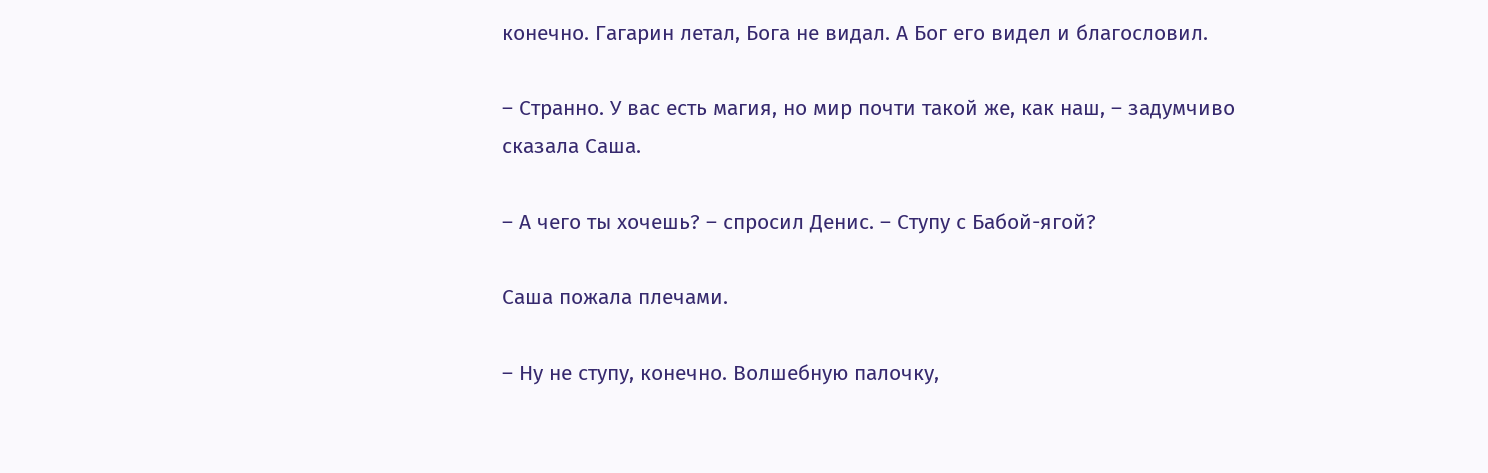конечно. Гагарин летал, Бога не видал. А Бог его видел и благословил.

– Странно. У вас есть магия, но мир почти такой же, как наш, – задумчиво сказала Саша.

– А чего ты хочешь? – спросил Денис. – Ступу с Бабой-ягой?

Саша пожала плечами.

– Ну не ступу, конечно. Волшебную палочку,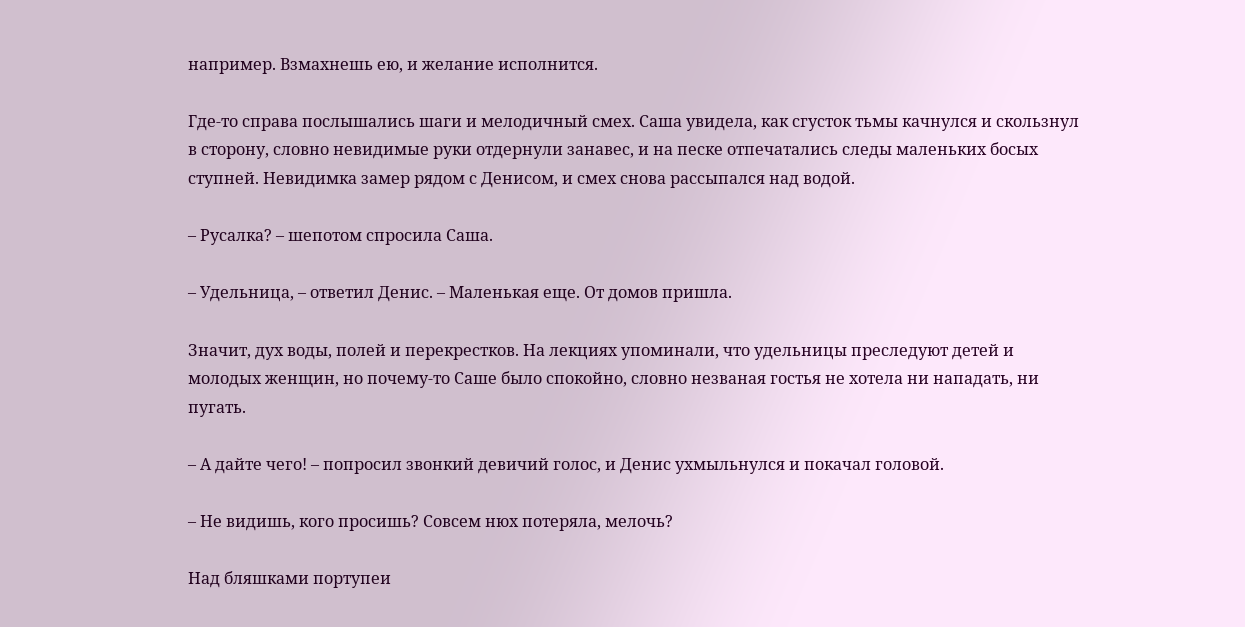например. Взмахнешь ею, и желание исполнится.

Где-то справа послышались шаги и мелодичный смех. Саша увидела, как сгусток тьмы качнулся и скользнул в сторону, словно невидимые руки отдернули занавес, и на песке отпечатались следы маленьких босых ступней. Невидимка замер рядом с Денисом, и смех снова рассыпался над водой.

– Русалка? – шепотом спросила Саша.

– Удельница, – ответил Денис. – Маленькая еще. От домов пришла.

Значит, дух воды, полей и перекрестков. На лекциях упоминали, что удельницы преследуют детей и молодых женщин, но почему-то Саше было спокойно, словно незваная гостья не хотела ни нападать, ни пугать.

– А дайте чего! – попросил звонкий девичий голос, и Денис ухмыльнулся и покачал головой.

– Не видишь, кого просишь? Совсем нюх потеряла, мелочь?

Над бляшками портупеи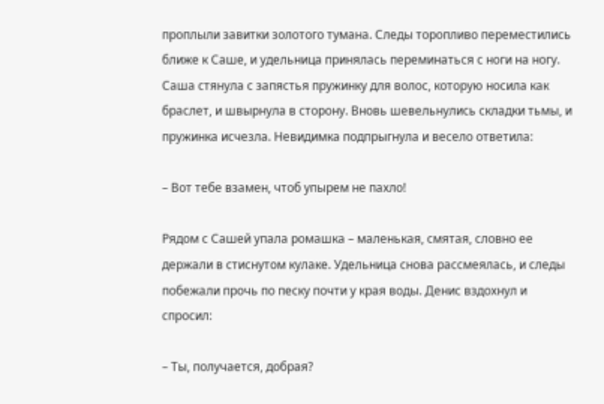проплыли завитки золотого тумана. Следы торопливо переместились ближе к Саше, и удельница принялась переминаться с ноги на ногу. Саша стянула с запястья пружинку для волос, которую носила как браслет, и швырнула в сторону. Вновь шевельнулись складки тьмы, и пружинка исчезла. Невидимка подпрыгнула и весело ответила:

– Вот тебе взамен, чтоб упырем не пахло!

Рядом с Сашей упала ромашка – маленькая, смятая, словно ее держали в стиснутом кулаке. Удельница снова рассмеялась, и следы побежали прочь по песку почти у края воды. Денис вздохнул и спросил:

– Ты, получается, добрая?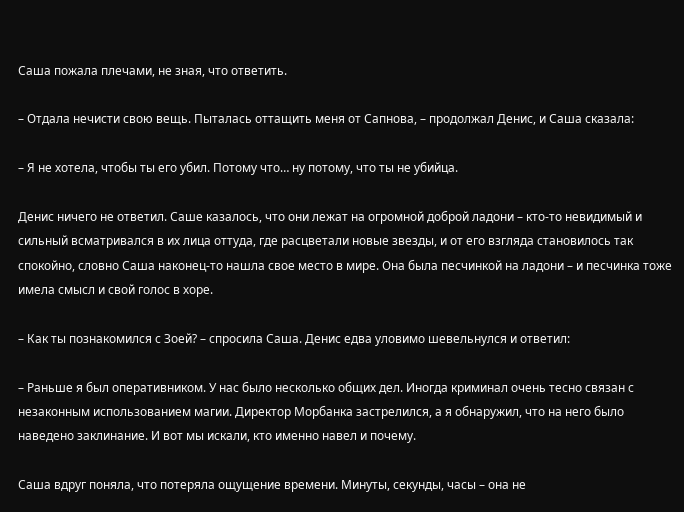Саша пожала плечами, не зная, что ответить.

– Отдала нечисти свою вещь. Пыталась оттащить меня от Сапнова, – продолжал Денис, и Саша сказала:

– Я не хотела, чтобы ты его убил. Потому что… ну потому, что ты не убийца.

Денис ничего не ответил. Саше казалось, что они лежат на огромной доброй ладони – кто-то невидимый и сильный всматривался в их лица оттуда, где расцветали новые звезды, и от его взгляда становилось так спокойно, словно Саша наконец-то нашла свое место в мире. Она была песчинкой на ладони – и песчинка тоже имела смысл и свой голос в хоре.

– Как ты познакомился с Зоей? – спросила Саша. Денис едва уловимо шевельнулся и ответил:

– Раньше я был оперативником. У нас было несколько общих дел. Иногда криминал очень тесно связан с незаконным использованием магии. Директор Морбанка застрелился, а я обнаружил, что на него было наведено заклинание. И вот мы искали, кто именно навел и почему.

Саша вдруг поняла, что потеряла ощущение времени. Минуты, секунды, часы – она не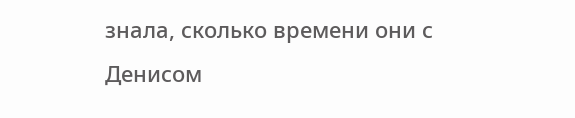знала, сколько времени они с Денисом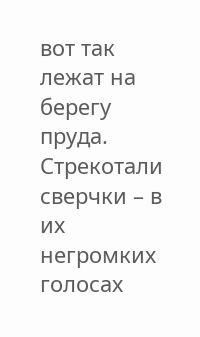вот так лежат на берегу пруда. Стрекотали сверчки – в их негромких голосах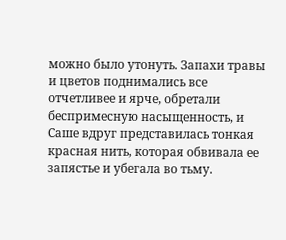можно было утонуть. Запахи травы и цветов поднимались все отчетливее и ярче, обретали беспримесную насыщенность, и Саше вдруг представилась тонкая красная нить, которая обвивала ее запястье и убегала во тьму.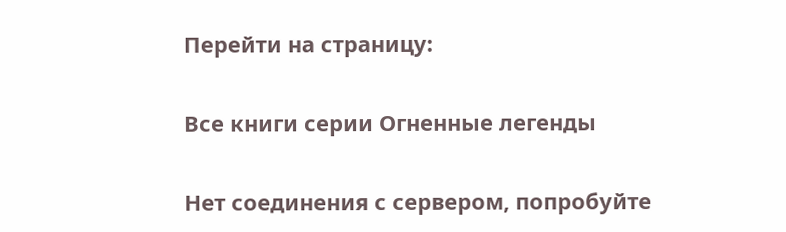Перейти на страницу:

Все книги серии Огненные легенды

Нет соединения с сервером, попробуйте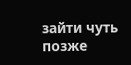зайти чуть позже